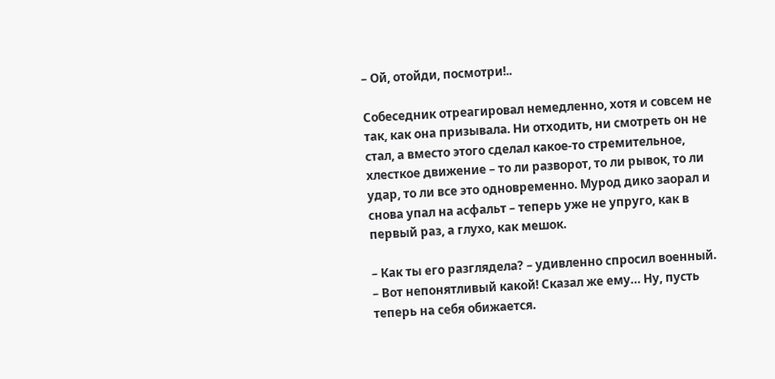– Ой, отойди, посмотри!..

Собеседник отреагировал немедленно, хотя и совсем не так, как она призывала. Ни отходить, ни смотреть он не стал, а вместо этого сделал какое-то стремительное, хлесткое движение – то ли разворот, то ли рывок, то ли удар, то ли все это одновременно. Мурод дико заорал и снова упал на асфальт – теперь уже не упруго, как в первый раз, а глухо, как мешок.

– Как ты его разглядела? – удивленно спросил военный. – Вот непонятливый какой! Сказал же ему… Ну, пусть теперь на себя обижается.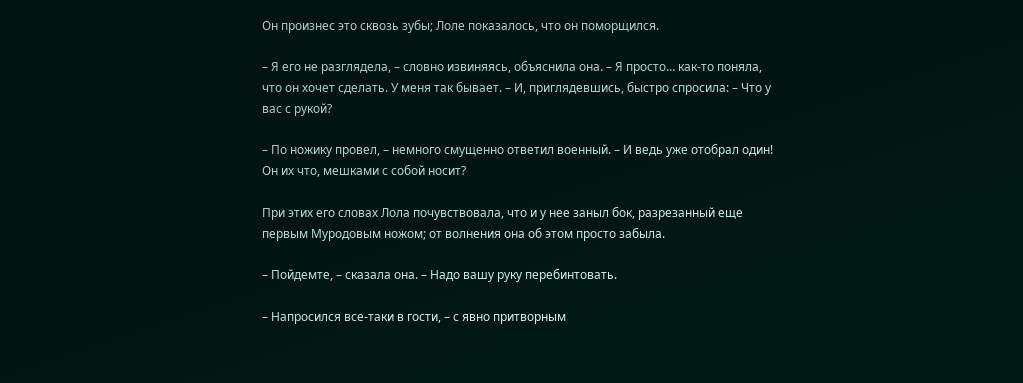Он произнес это сквозь зубы; Лоле показалось, что он поморщился.

– Я его не разглядела, – словно извиняясь, объяснила она. – Я просто… как-то поняла, что он хочет сделать. У меня так бывает. – И, приглядевшись, быстро спросила: – Что у вас с рукой?

– По ножику провел, – немного смущенно ответил военный. – И ведь уже отобрал один! Он их что, мешками с собой носит?

При этих его словах Лола почувствовала, что и у нее заныл бок, разрезанный еще первым Муродовым ножом; от волнения она об этом просто забыла.

– Пойдемте, – сказала она. – Надо вашу руку перебинтовать.

– Напросился все-таки в гости, – с явно притворным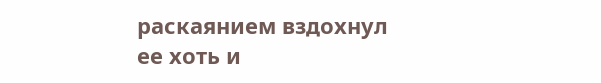раскаянием вздохнул ее хоть и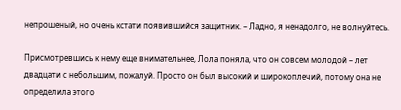непрошеный, но очень кстати появившийся защитник. – Ладно, я ненадолго, не волнуйтесь.

Присмотревшись к нему еще внимательнее, Лола поняла, что он совсем молодой – лет двадцати с небольшим, пожалуй. Просто он был высокий и широкоплечий, потому она не определила этого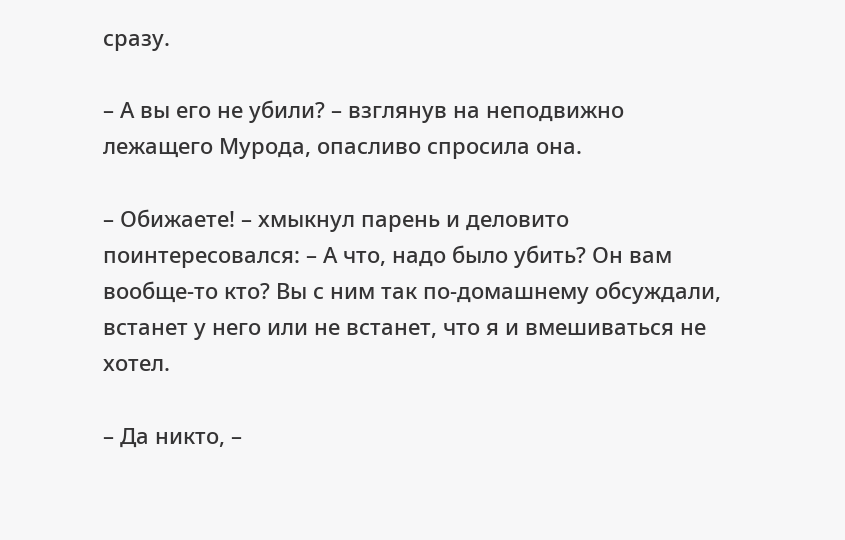сразу.

– А вы его не убили? – взглянув на неподвижно лежащего Мурода, опасливо спросила она.

– Обижаете! – хмыкнул парень и деловито поинтересовался: – А что, надо было убить? Он вам вообще-то кто? Вы с ним так по-домашнему обсуждали, встанет у него или не встанет, что я и вмешиваться не хотел.

– Да никто, –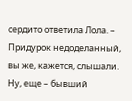сердито ответила Лола. – Придурок недоделанный, вы же, кажется, слышали. Ну, еще – бывший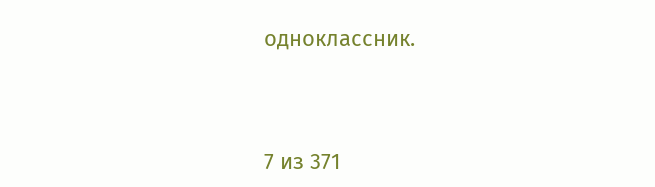одноклассник.



7 из 371